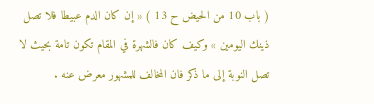( باب 10 من الحيض ح 13 ) « إن كان الدم عبيطا فلا تصل ذينك اليومين » وكيف كان فالشهرة في المقام تكون تامة بحيث لا تصل النوبة إلى ما ذكر فان المخالف للمشهور معرض عنه .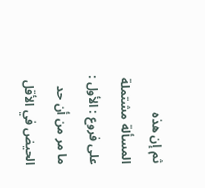ثم إن هذه المسألة مشتملة على فروع : الأول : ما مر من أن حد الحيض في الأقل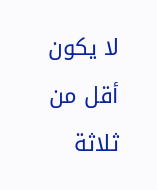لا يكون أقل من ثلاثة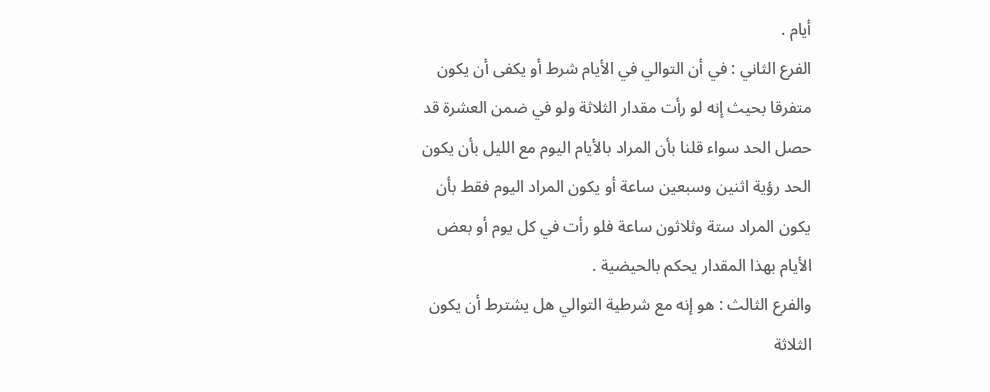أيام .
الفرع الثاني : في أن التوالي في الأيام شرط أو يكفى أن يكون متفرقا بحيث إنه لو رأت مقدار الثلاثة ولو في ضمن العشرة قد حصل الحد سواء قلنا بأن المراد بالأيام اليوم مع الليل بأن يكون الحد رؤية اثنين وسبعين ساعة أو يكون المراد اليوم فقط بأن يكون المراد ستة وثلاثون ساعة فلو رأت في كل يوم أو بعض الأيام بهذا المقدار يحكم بالحيضية .
والفرع الثالث : هو إنه مع شرطية التوالي هل يشترط أن يكون الثلاثة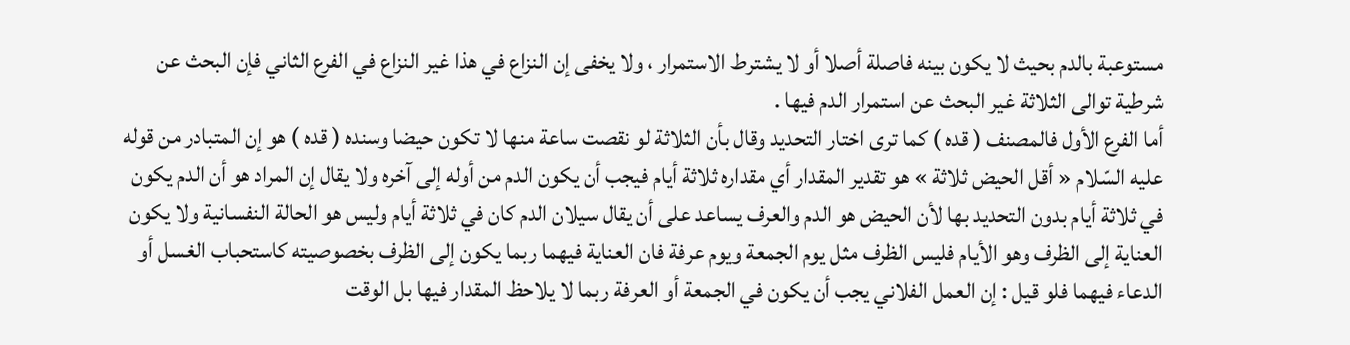مستوعبة بالدم بحيث لا يكون بينه فاصلة أصلا أو لا يشترط الاستمرار ، ولا يخفى إن النزاع في هذا غير النزاع في الفرع الثاني فإن البحث عن شرطية توالى الثلاثة غير البحث عن استمرار الدم فيها .
أما الفرع الأول فالمصنف ( قده ) كما ترى اختار التحديد وقال بأن الثلاثة لو نقصت ساعة منها لا تكون حيضا وسنده ( قده ) هو إن المتبادر من قوله عليه السّلام « أقل الحيض ثلاثة » هو تقدير المقدار أي مقداره ثلاثة أيام فيجب أن يكون الدم من أوله إلى آخره ولا يقال إن المراد هو أن الدم يكون في ثلاثة أيام بدون التحديد بها لأن الحيض هو الدم والعرف يساعد على أن يقال سيلان الدم كان في ثلاثة أيام وليس هو الحالة النفسانية ولا يكون العناية إلى الظرف وهو الأيام فليس الظرف مثل يوم الجمعة ويوم عرفة فان العناية فيهما ربما يكون إلى الظرف بخصوصيته كاستحباب الغسل أو الدعاء فيهما فلو قيل : إن العمل الفلاني يجب أن يكون في الجمعة أو العرفة ربما لا يلاحظ المقدار فيها بل الوقت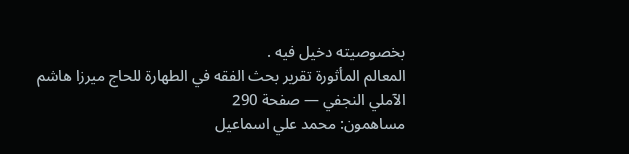بخصوصيته دخيل فيه .
المعالم المأثورة تقرير بحث الفقه في الطهارة للحاج ميرزا هاشم الآملي النجفي — صفحة 290
مساهمون: محمد علي اسماعيل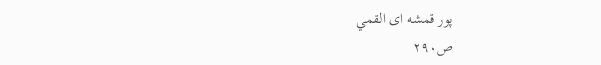پور قمشه اى القمي
ص٢٩٠